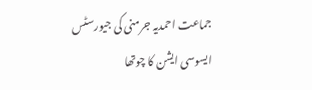جماعت احمدیہ جرمنی کی جیورسٹس ایسوسی ایشن کا چوتھا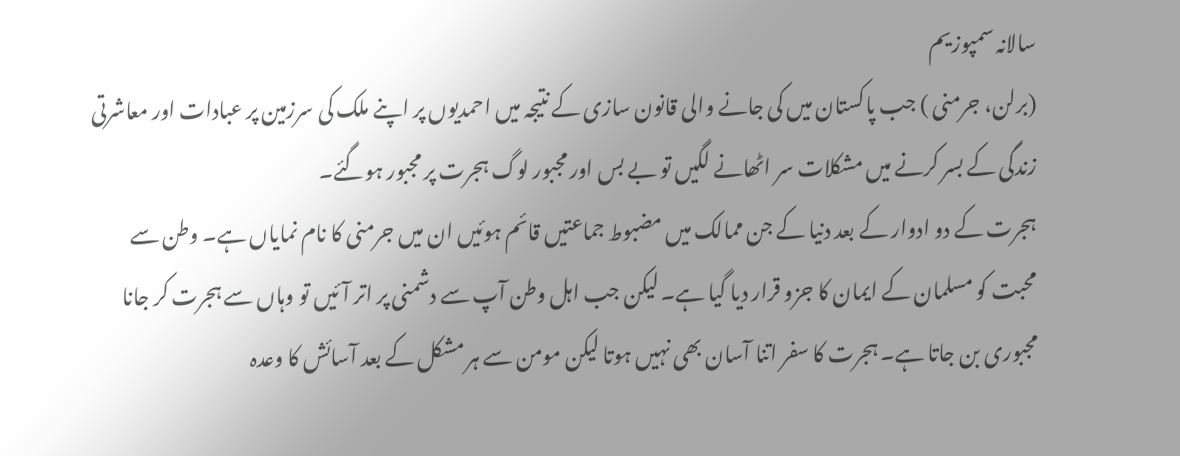سالانہ سمپوزیم
(برلن، جرمنی ) جب پاکستان میں کی جانے والی قانون سازی کے نتیجہ میں احمدیوں پر اپنے ملک کی سرزمین پر عبادات اور معاشرتی زندگی کے بسر کرنے میں مشکلات سر اٹھانے لگیں تو بے بس اور مجبور لوگ ہجرت پر مجبور ہوگئے۔
ہجرت کے دو ادوار کے بعد دنیا کے جن ممالک میں مضبوط جماعتیں قائم ہوئیں ان میں جرمنی کا نام نمایاں ہے۔ وطن سے محبت کو مسلمان کے ایمان کا جزو قرار دیا گیا ہے۔ لیکن جب اہل وطن آپ سے دشمنی پر اتر آئیں تو وہاں سے ہجرت کر جانا مجبوری بن جاتا ہے۔ ہجرت کا سفر اتنا آسان بھی نہیں ہوتا لیکن مومن سے ہر مشکل کے بعد آسائش کا وعدہ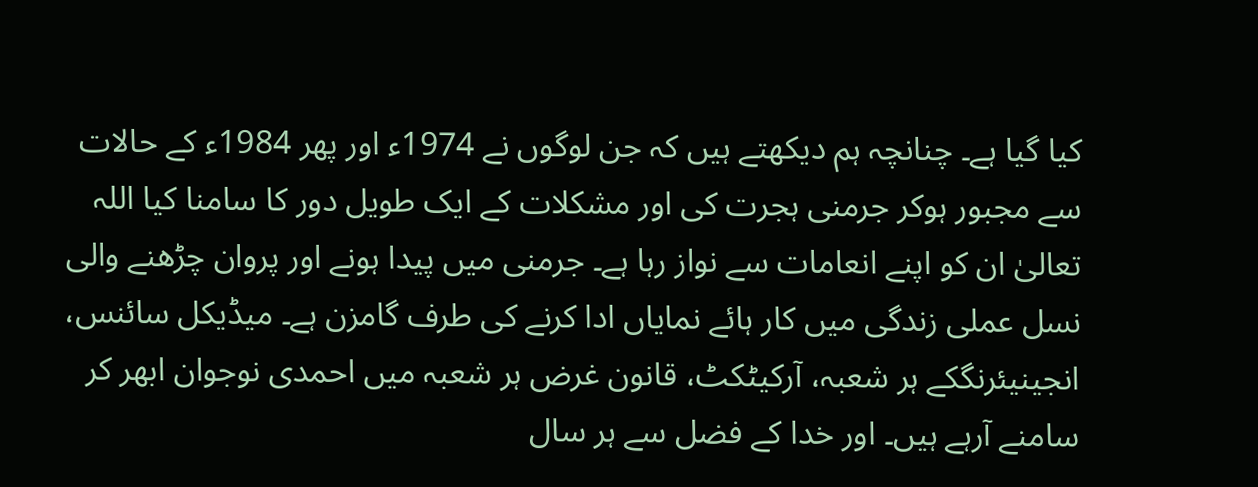کیا گیا ہے۔ چنانچہ ہم دیکھتے ہیں کہ جن لوگوں نے 1974ء اور پھر 1984ء کے حالات سے مجبور ہوکر جرمنی ہجرت کی اور مشکلات کے ایک طویل دور کا سامنا کیا اللہ تعالیٰ ان کو اپنے انعامات سے نواز رہا ہے۔ جرمنی میں پیدا ہونے اور پروان چڑھنے والی نسل عملی زندگی میں کار ہائے نمایاں ادا کرنے کی طرف گامزن ہے۔ میڈیکل سائنس، انجینیئرنگکے ہر شعبہ، آرکیٹکٹ، قانون غرض ہر شعبہ میں احمدی نوجوان ابھر کر سامنے آرہے ہیں۔ اور خدا کے فضل سے ہر سال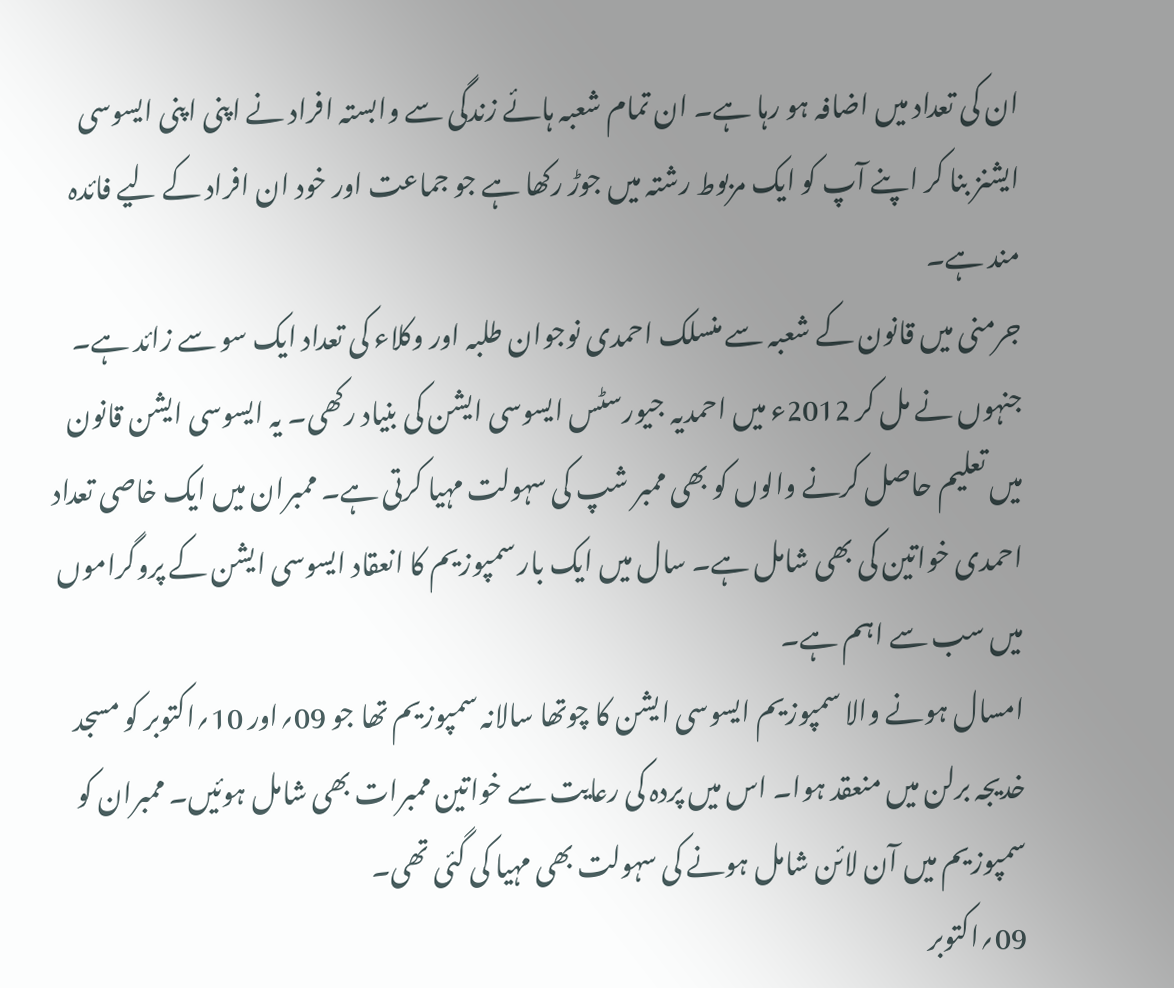ان کی تعداد میں اضافہ ہو رہا ہے۔ ان تمام شعبہ ہائے زندگی سے وابستہ افراد نے اپنی اپنی ایسوسی ایشنز بنا کر اپنے آپ کو ایک مربوط رشتہ میں جوڑ رکھا ہے جو جماعت اور خود ان افراد کے لیے فائدہ مند ہے۔
جرمنی میں قانون کے شعبہ سے منسلک احمدی نوجوان طلبہ اور وکلاء کی تعداد ایک سو سے زائد ہے۔ جنہوں نے مل کر 2012ء میں احمدیہ جیورسٹس ایسوسی ایشن کی بنیاد رکھی۔ یہ ایسوسی ایشن قانون میں تعلیم حاصل کرنے والوں کو بھی ممبر شپ کی سہولت مہیا کرتی ہے۔ ممبران میں ایک خاصی تعداد احمدی خواتین کی بھی شامل ہے۔ سال میں ایک بار سمپوزیم کا انعقاد ایسوسی ایشن کے پروگراموں میں سب سے اہم ہے۔
امسال ہونے والا سمپوزیم ایسوسی ایشن کا چوتھا سالانہ سمپوزیم تھا جو 09؍اور 10؍اکتوبر کو مسجد خدیجہ برلن میں منعقد ہوا۔ اس میں پردہ کی رعایت سے خواتین ممبرات بھی شامل ہوئیں۔ ممبران کو سمپوزیم میں آن لائن شامل ہونے کی سہولت بھی مہیا کی گئی تھی۔
09؍اکتوبر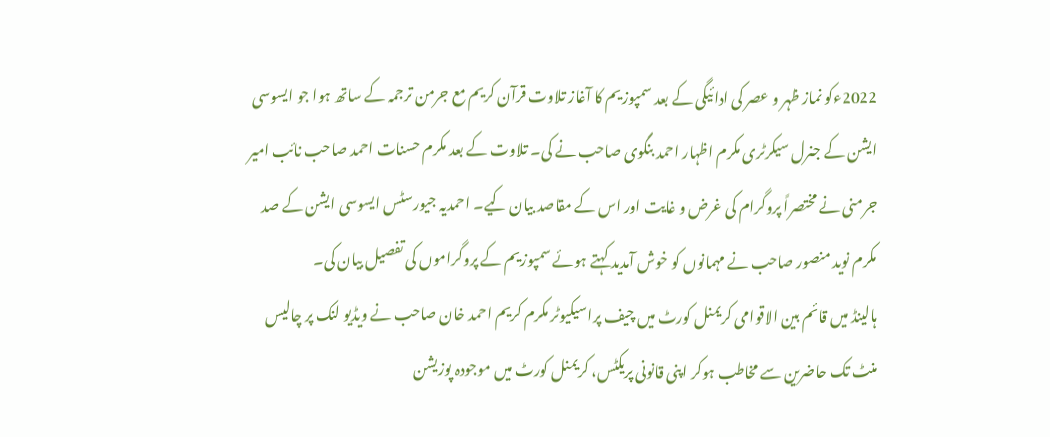2022ءکو نماز ظہر و عصر کی ادائیگی کے بعد سمپوزیم کا آغاز تلاوت قرآن کریم مع جرمن ترجمہ کے ساتھ ہوا جو ایسوسی ایشن کے جنرل سیکرٹری مکرم اظہار احمد بنگوی صاحب نے کی۔ تلاوت کے بعد مکرم حسنات احمد صاحب نائب امیر جرمنی نے مختصراً پروگرام کی غرض و غایت اور اس کے مقاصد بیان کیے۔ احمدیہ جیورسٹس ایسوسی ایشن کے صد مکرم نوید منصور صاحب نے مہمانوں کو خوش آمدید کہتے ہوئے سمپوزیم کے پروگراموں کی تفصیل بیان کی۔
ہالینڈ میں قائم بین الاقوامی کریمنل کورٹ میں چیف پراسیکیوٹر مکرم کریم احمد خان صاحب نے ویڈیو لنک پر چالیس منٹ تک حاضرین سے مخاطب ہوکر اپنی قانونی پریکٹس، کریمنل کورٹ میں موجودہ پوزیشن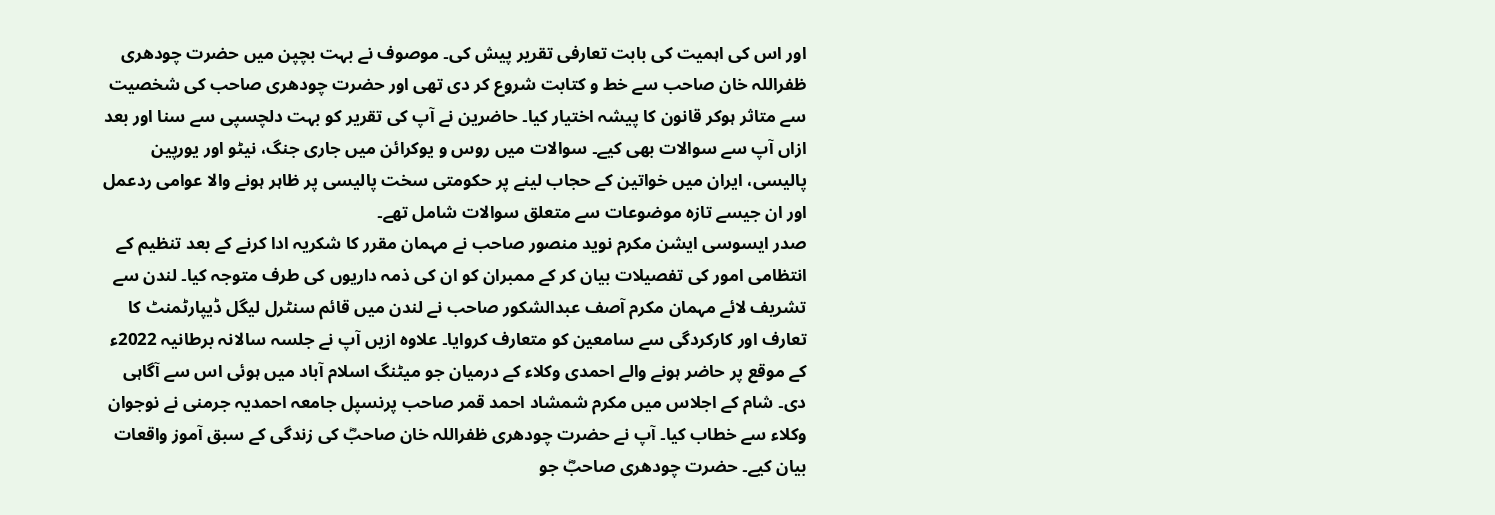اور اس کی اہمیت کی بابت تعارفی تقریر پیش کی۔ موصوف نے بہت بچپن میں حضرت چودھری ظفراللہ خان صاحب سے خط و کتابت شروع کر دی تھی اور حضرت چودھری صاحب کی شخصیت سے متاثر ہوکر قانون کا پیشہ اختیار کیا۔ حاضرین نے آپ کی تقریر کو بہت دلچسپی سے سنا اور بعد ازاں آپ سے سوالات بھی کیے۔ سوالات میں روس و یوکرائن میں جاری جنگ، نیٹو اور یورپین پالیسی، ایران میں خواتین کے حجاب لینے پر حکومتی سخت پالیسی پر ظاہر ہونے والا عوامی ردعمل اور ان جیسے تازہ موضوعات سے متعلق سوالات شامل تھے۔
صدر ایسوسی ایشن مکرم نوید منصور صاحب نے مہمان مقرر کا شکریہ ادا کرنے کے بعد تنظیم کے انتظامی امور کی تفصیلات بیان کر کے ممبران کو ان کی ذمہ داریوں کی طرف متوجہ کیا۔ لندن سے تشریف لائے مہمان مکرم آصف عبدالشکور صاحب نے لندن میں قائم سنٹرل لیگل ڈیپارٹمنٹ کا تعارف اور کارکردگی سے سامعین کو متعارف کروایا۔ علاوہ ازیں آپ نے جلسہ سالانہ برطانیہ 2022ء کے موقع پر حاضر ہونے والے احمدی وکلاء کے درمیان جو میٹنگ اسلام آباد میں ہوئی اس سے آگاہی دی۔ شام کے اجلاس میں مکرم شمشاد احمد قمر صاحب پرنسپل جامعہ احمدیہ جرمنی نے نوجوان وکلاء سے خطاب کیا۔ آپ نے حضرت چودھری ظفراللہ خان صاحبؓ کی زندگی کے سبق آموز واقعات بیان کیے۔ حضرت چودھری صاحبؓ جو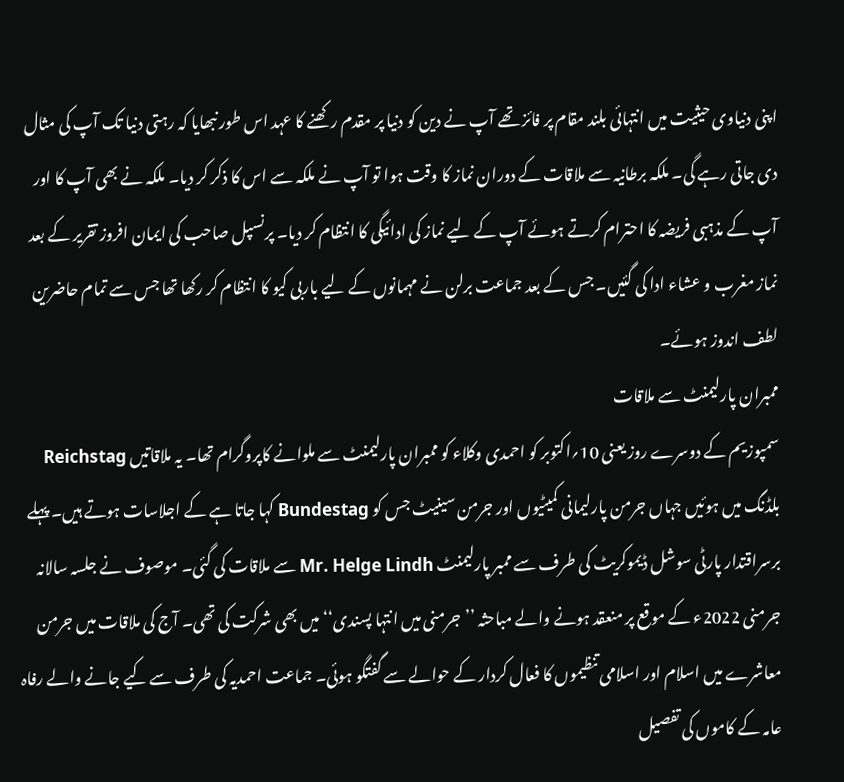اپنی دنیاوی حیثیت میں انتہائی بلند مقام پر فائز تھے آپ نے دین کو دنیا پر مقدم رکھنے کا عہد اس طور نبھایا کہ رہتی دنیا تک آپ کی مثال دی جاتی رہے گی۔ ملکہ برطانیہ سے ملاقات کے دوران نماز کا وقت ہوا تو آپ نے ملکہ سے اس کا ذکر کر دیا۔ ملکہ نے بھی آپ کا اور آپ کے مذہبی فریضہ کا احترام کرتے ہوئے آپ کے لیے نماز کی ادائیگی کا انتظام کر دیا۔ پرنسپل صاحب کی ایمان افروز تقریر کے بعد نماز مغرب و عشاء ادا کی گئیں۔ جس کے بعد جماعت برلن نے مہمانوں کے لیے باربی کیو کا انتظام کر رکھا تھا جس سے تمام حاضرین لطف اندوز ہوئے۔
ممبران پارلیمنٹ سے ملاقات
سمپوزیم کے دوسرے روز یعنی 10؍اکتوبر کو احمدی وکلاء کو ممبران پارلیمنٹ سے ملوانے کاپروگرام تھا۔ یہ ملاقاتیں Reichstag بلڈنگ میں ہوئیں جہاں جرمن پارلیمانی کمیٹیوں اور جرمن سینیٹ جس کو Bundestag کہا جاتا ہے کے اجلاسات ہوتے ہیں۔ پہلے برسراقتدار پارٹی سوشل ڈیموکریٹ کی طرف سے ممبر پارلیمنٹ Mr. Helge Lindh سے ملاقات کی گئی۔ موصوف نے جلسہ سالانہ جرمنی 2022ء کے موقع پر منعقد ہونے والے مباحثہ ’’جرمنی میں انتہا پسندی‘‘ میں بھی شرکت کی تھی۔ آج کی ملاقات میں جرمن معاشرے میں اسلام اور اسلامی تنظیموں کا فعال کردار کے حوالے سے گفتگو ہوئی۔ جماعت احمدیہ کی طرف سے کیے جانے والے رفاہ عامہ کے کاموں کی تفصیل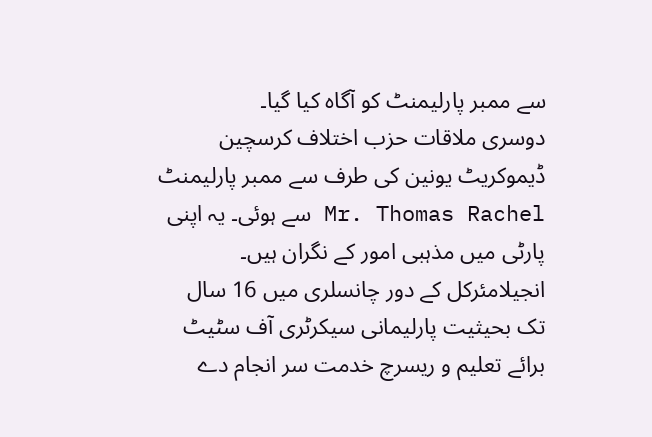سے ممبر پارلیمنٹ کو آگاہ کیا گیا۔
دوسری ملاقات حزب اختلاف کرسچین ڈیموکریٹ یونین کی طرف سے ممبر پارلیمنٹ Mr. Thomas Rachel سے ہوئی۔ یہ اپنی پارٹی میں مذہبی امور کے نگران ہیں۔ انجیلامئرکل کے دور چانسلری میں 16 سال تک بحیثیت پارلیمانی سیکرٹری آف سٹیٹ برائے تعلیم و ریسرچ خدمت سر انجام دے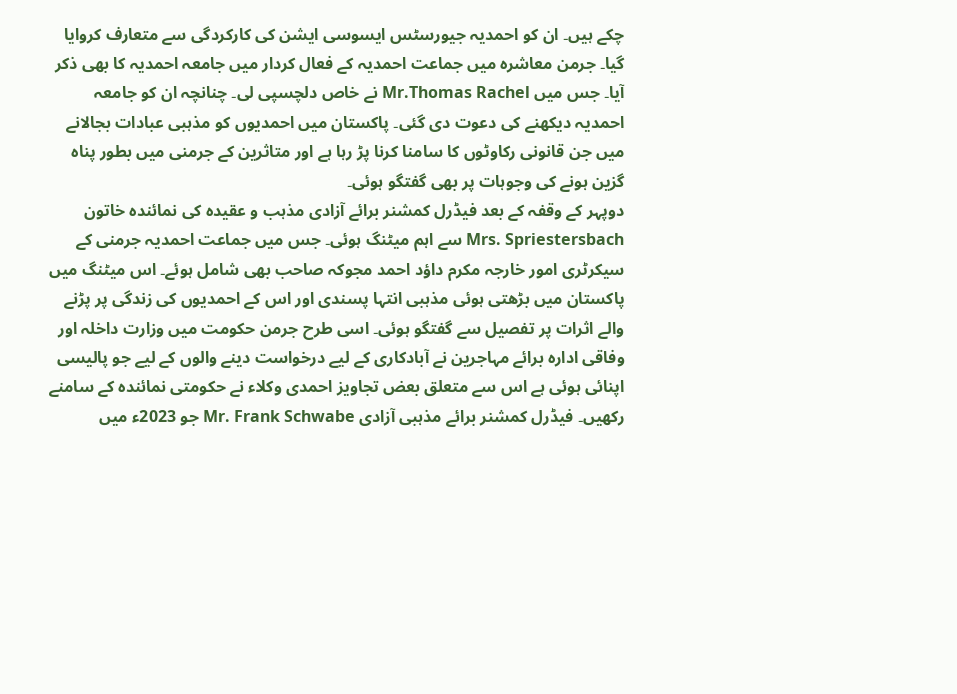چکے ہیں۔ ان کو احمدیہ جیورسٹس ایسوسی ایشن کی کارکردگی سے متعارف کروایا گیا۔ جرمن معاشرہ میں جماعت احمدیہ کے فعال کردار میں جامعہ احمدیہ کا بھی ذکر آیا۔ جس میں Mr.Thomas Rachel نے خاص دلچسپی لی۔ چنانچہ ان کو جامعہ احمدیہ دیکھنے کی دعوت دی گئی۔ پاکستان میں احمدیوں کو مذہبی عبادات بجالانے میں جن قانونی رکاوٹوں کا سامنا کرنا پڑ رہا ہے اور متاثرین کے جرمنی میں بطور پناہ گزین ہونے کی وجوہات پر بھی گفتگو ہوئی۔
دوپہر کے وقفہ کے بعد فیڈرل کمشنر برائے آزادی مذہب و عقیدہ کی نمائندہ خاتون Mrs. Spriestersbach سے اہم میٹنگ ہوئی۔ جس میں جماعت احمدیہ جرمنی کے سیکرٹری امور خارجہ مکرم داؤد احمد مجوکہ صاحب بھی شامل ہوئے۔ اس میٹنگ میں پاکستان میں بڑھتی ہوئی مذہبی انتہا پسندی اور اس کے احمدیوں کی زندگی پر پڑنے والے اثرات پر تفصیل سے گفتگو ہوئی۔ اسی طرح جرمن حکومت میں وزارت داخلہ اور وفاقی ادارہ برائے مہاجرین نے آبادکاری کے لیے درخواست دینے والوں کے لیے جو پالیسی اپنائی ہوئی ہے اس سے متعلق بعض تجاویز احمدی وکلاء نے حکومتی نمائندہ کے سامنے رکھیں۔ فیڈرل کمشنر برائے مذہبی آزادی Mr. Frank Schwabe جو 2023ء میں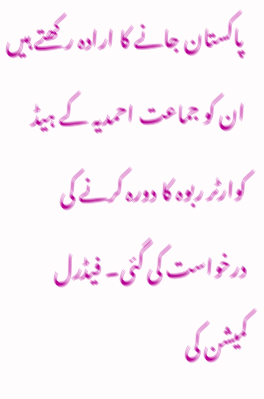پاکستان جانے کا ارادہ رکھتے ہیں ان کو جماعت احمدیہ کے ہیڈ کوارٹر ربوہ کا دورہ کرنے کی درخواست کی گئی۔ فیڈرل کمیشن کی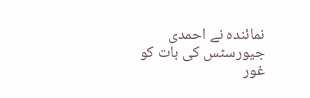نمائندہ نے احمدی جیورسٹس کی بات کو غور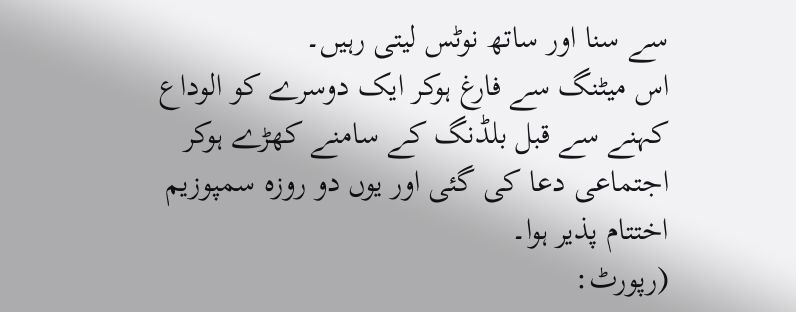سے سنا اور ساتھ نوٹس لیتی رہیں۔
اس میٹنگ سے فارغ ہوکر ایک دوسرے کو الوداع کہنے سے قبل بلڈنگ کے سامنے کھڑے ہوکر اجتماعی دعا کی گئی اور یوں دو روزہ سمپوزیم اختتام پذیر ہوا۔
(رپورٹ: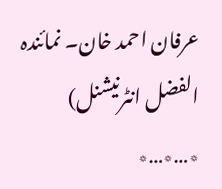عرفان احمد خان۔ نمائندہ الفضل انٹرنیشنل)
٭…٭…٭